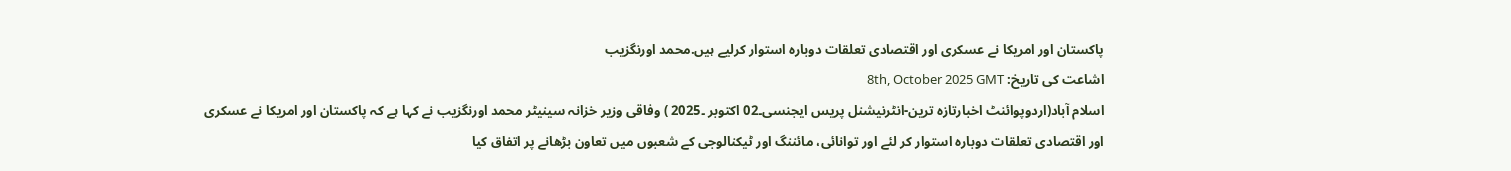پاکستان اور امریکا نے عسکری اور اقتصادی تعلقات دوبارہ استوار کرلیے ہیں.محمد اورنگزیب
اشاعت کی تاریخ: 8th, October 2025 GMT
اسلام آباد(اردوپوائنٹ اخبارتازہ ترین-انٹرنیشنل پریس ایجنسی۔02 اکتوبر ۔2025 ) وفاقی وزیر خزانہ سینیٹر محمد اورنگزیب نے کہا ہے کہ پاکستان اور امریکا نے عسکری اور اقتصادی تعلقات دوبارہ استوار کر لئے اور توانائی، مائننگ اور ٹیکنالوجی کے شعبوں میں تعاون بڑھانے پر اتفاق کیا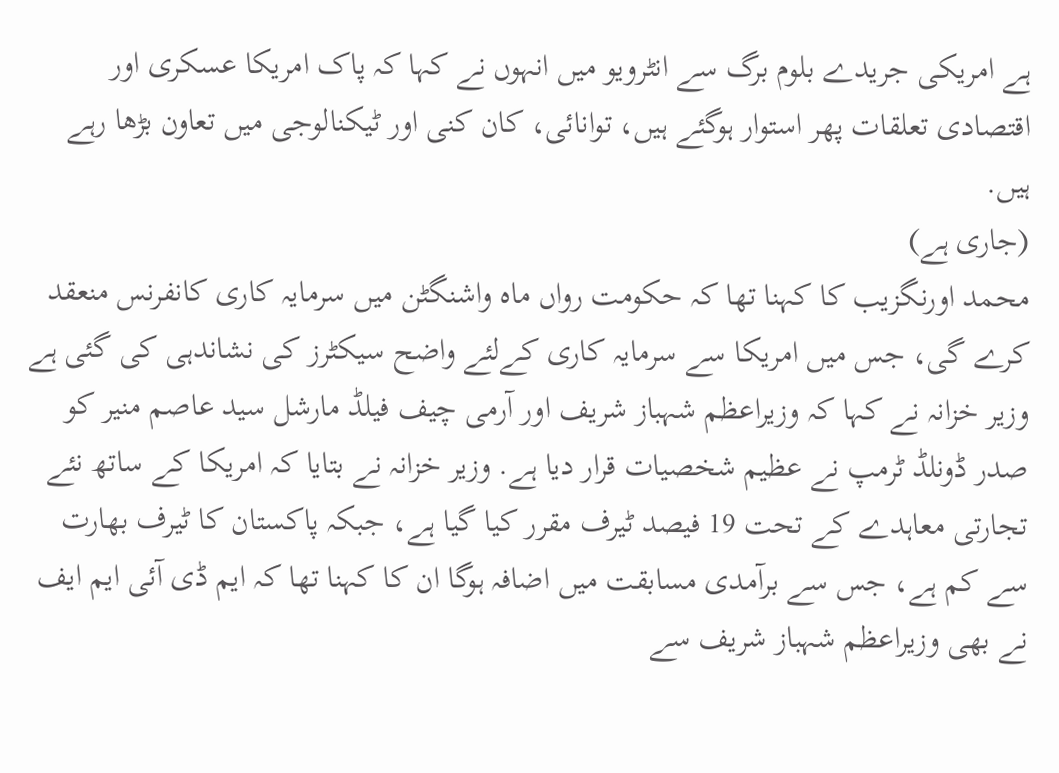ہے امریکی جریدے بلوم برگ سے انٹرویو میں انہوں نے کہا کہ پاک امریکا عسکری اور اقتصادی تعلقات پھر استوار ہوگئے ہیں، توانائی، کان کنی اور ٹیکنالوجی میں تعاون بڑھا رہے ہیں.
(جاری ہے)
محمد اورنگزیب کا کہنا تھا کہ حکومت رواں ماہ واشنگٹن میں سرمایہ کاری کانفرنس منعقد کرے گی، جس میں امریکا سے سرمایہ کاری کےلئے واضح سیکٹرز کی نشاندہی کی گئی ہے وزیر خزانہ نے کہا کہ وزیراعظم شہباز شریف اور آرمی چیف فیلڈ مارشل سید عاصم منیر کو صدر ڈونلڈ ٹرمپ نے عظیم شخصیات قرار دیا ہے. وزیر خزانہ نے بتایا کہ امریکا کے ساتھ نئے تجارتی معاہدے کے تحت 19 فیصد ٹیرف مقرر کیا گیا ہے، جبکہ پاکستان کا ٹیرف بھارت سے کم ہے، جس سے برآمدی مسابقت میں اضافہ ہوگا ان کا کہنا تھا کہ ایم ڈی آئی ایم ایف نے بھی وزیراعظم شہباز شریف سے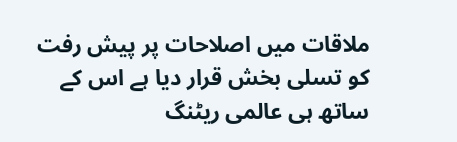ملاقات میں اصلاحات پر پیش رفت کو تسلی بخش قرار دیا ہے اس کے ساتھ ہی عالمی ریٹنگ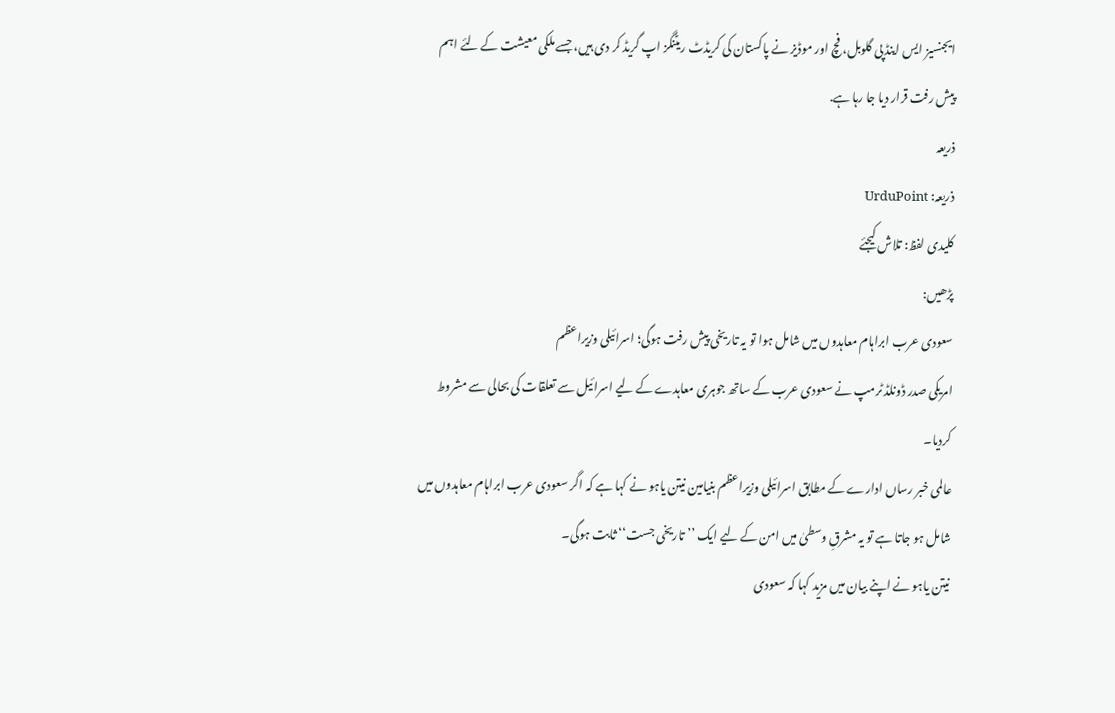ایجنسیز ایس اینڈ پی گلوبل، فچ اور موڈیز نے پاکستان کی کریڈٹ ریٹنگز اپ گریڈ کر دی ہیں، جسے ملکی معیشت کے لئے اہم پیش رفت قرار دیا جا رہا ہے.
ذریعہ
ذریعہ: UrduPoint
کلیدی لفظ: تلاش کیجئے
پڑھیں:
سعودی عرب ابراہام معاہدوں میں شامل ہوا تو یہ تاریخی پیش رفت ہوگی؛ اسرائیلی وزیراعظم
امریکی صدر ڈونلڈ ٹرمپ نے سعودی عرب کے ساتھ جوہری معاہدے کے لیے اسرائیل سے تعلقات کی بحالی سے مشروط کردیا۔
عالمی خبر رساں ادارے کے مطابق اسرائیلی وزیراعظم بنیامین نیتن یاہو نے کہا ہے کہ اگر سعودی عرب ابراہام معاہدوں میں شامل ہو جاتا ہے تو یہ مشرقِ وسطیٰ میں امن کے لیے ایک ’’تاریخی جست‘‘ ثابت ہوگی۔
نیتن یاہو نے اپنے بیان میں مزید کہا کہ سعودی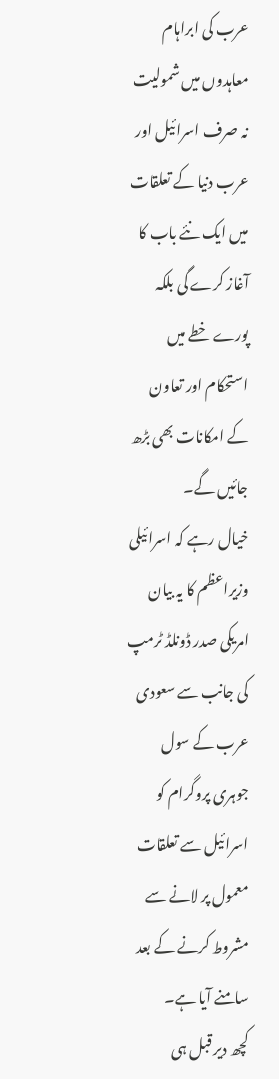عرب کی ابراہام معاہدوں میں شمولیت نہ صرف اسرائیل اور عرب دنیا کے تعلقات میں ایک نئے باب کا آغاز کرے گی بلکہ پورے خطے میں استحکام اور تعاون کے امکانات بھی بڑھ جائیں گے۔
خیال رہے کہ اسرائیلی وزیراعظم کا یہ بیان امریکی صدر ڈونلڈ ٹرمپ کی جانب سے سعودی عرب کے سول جوہری پروگرام کو اسرائیل سے تعلقات معمول پر لانے سے مشروط کرنے کے بعد سامنے آیا ہے۔
کچھ دیر قبل ہی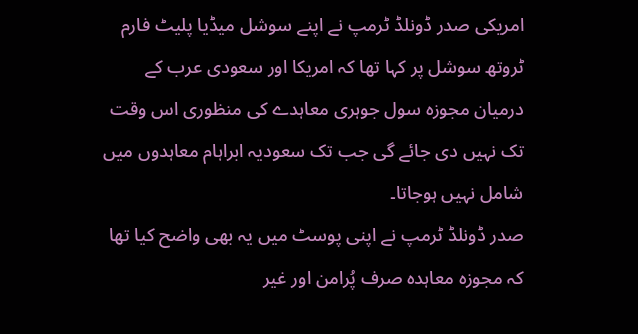امریکی صدر ڈونلڈ ٹرمپ نے اپنے سوشل میڈیا پلیٹ فارم ٹروتھ سوشل پر کہا تھا کہ امریکا اور سعودی عرب کے درمیان مجوزہ سول جوہری معاہدے کی منظوری اس وقت تک نہیں دی جائے گی جب تک سعودیہ ابراہام معاہدوں میں شامل نہیں ہوجاتا۔
صدر ڈونلڈ ٹرمپ نے اپنی پوسٹ میں یہ بھی واضح کیا تھا کہ مجوزہ معاہدہ صرف پُرامن اور غیر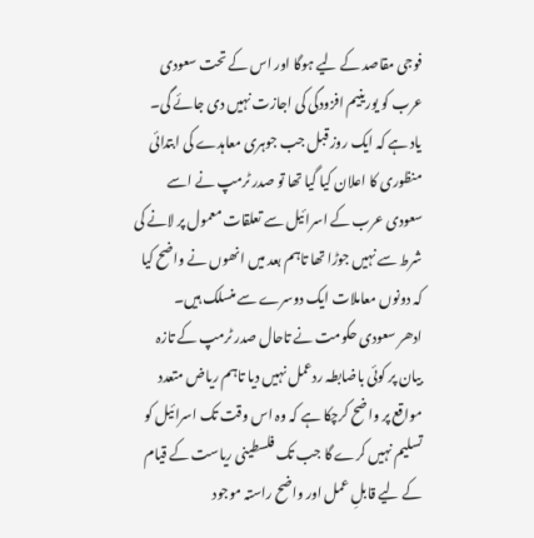فوجی مقاصد کے لیے ہوگا اور اس کے تحت سعودی عرب کو یورینیم افزودگی کی اجازت نہیں دی جائے گی۔
یاد ہے کہ ایک روز قبل جب جوہری معاہدے کی ابتدائی منظوری کا اعلان کیا گیا تھا تو صدر ٹرمپ نے اسے سعودی عرب کے اسرائیل سے تعلقات معمول پر لانے کی شرط سے نہیں جوڑا تھا تاہم بعد میں انھوں نے واضح کیا کہ دونوں معاملات ایک دوسرے سے منسلک ہیں۔
ادھر سعودی حکومت نے تاحال صدر ٹرمپ کے تازہ بیان پر کوئی باضابطہ ردعمل نہیں دیا تاہم ریاض متعدد مواقع پر واضح کرچکا ہے کہ وہ اس وقت تک اسرائیل کو تسلیم نہیں کرے گا جب تک فلسطینی ریاست کے قیام کے لیے قابلِ عمل اور واضح راستہ موجود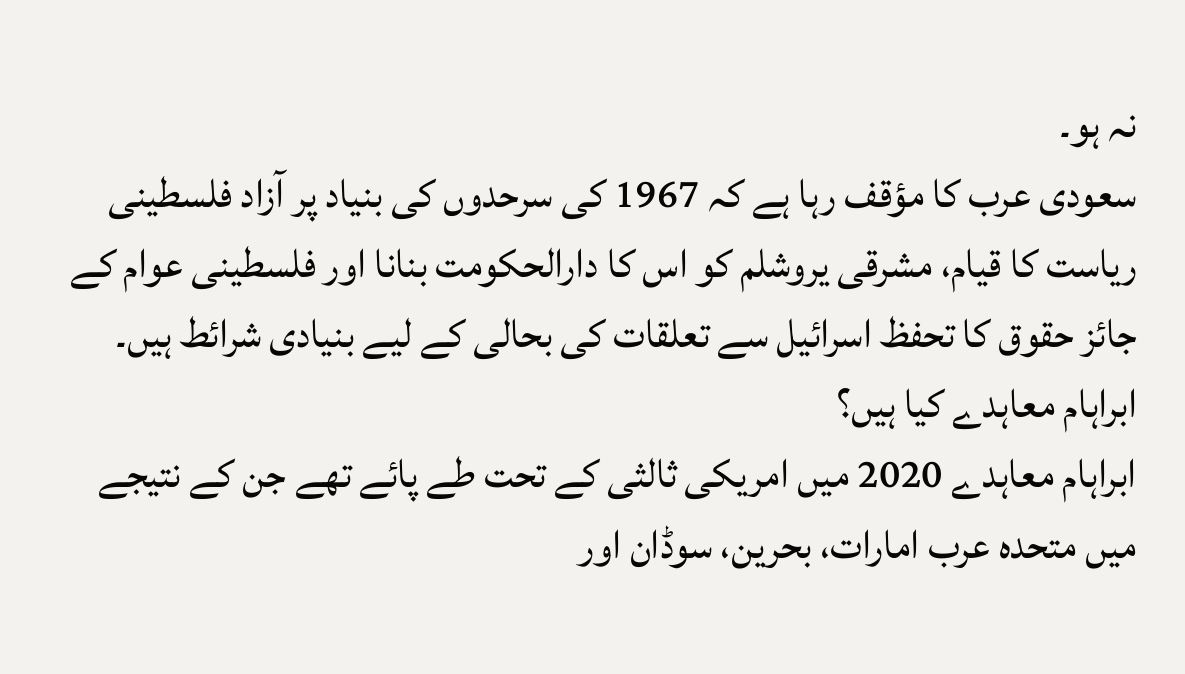نہ ہو۔
سعودی عرب کا مؤقف رہا ہے کہ 1967 کی سرحدوں کی بنیاد پر آزاد فلسطینی ریاست کا قیام، مشرقی یروشلم کو اس کا دارالحکومت بنانا اور فلسطینی عوام کے جائز حقوق کا تحفظ اسرائیل سے تعلقات کی بحالی کے لیے بنیادی شرائط ہیں۔
ابراہام معاہدے کیا ہیں؟
ابراہام معاہدے 2020 میں امریکی ثالثی کے تحت طے پائے تھے جن کے نتیجے میں متحدہ عرب امارات، بحرین، سوڈان اور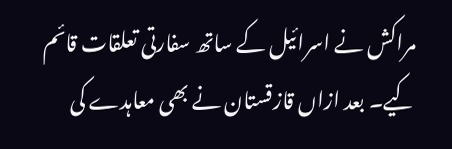مراکش نے اسرائیل کے ساتھ سفارتی تعلقات قائم کیے۔ بعد ازاں قازقستان نے بھی معاہدے کی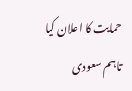حمایت کا اعلان کیا تاہم سعودی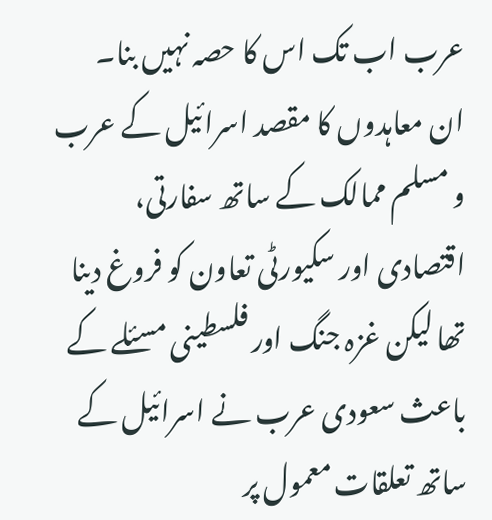عرب اب تک اس کا حصہ نہیں بنا۔
ان معاہدوں کا مقصد اسرائیل کے عرب و مسلم ممالک کے ساتھ سفارتی، اقتصادی اور سکیورٹی تعاون کو فروغ دینا تھا لیکن غزہ جنگ اور فلسطینی مسئلے کے باعث سعودی عرب نے اسرائیل کے ساتھ تعلقات معمول پر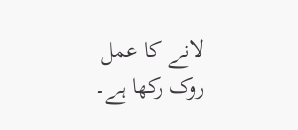لانے کا عمل روک رکھا ہے۔